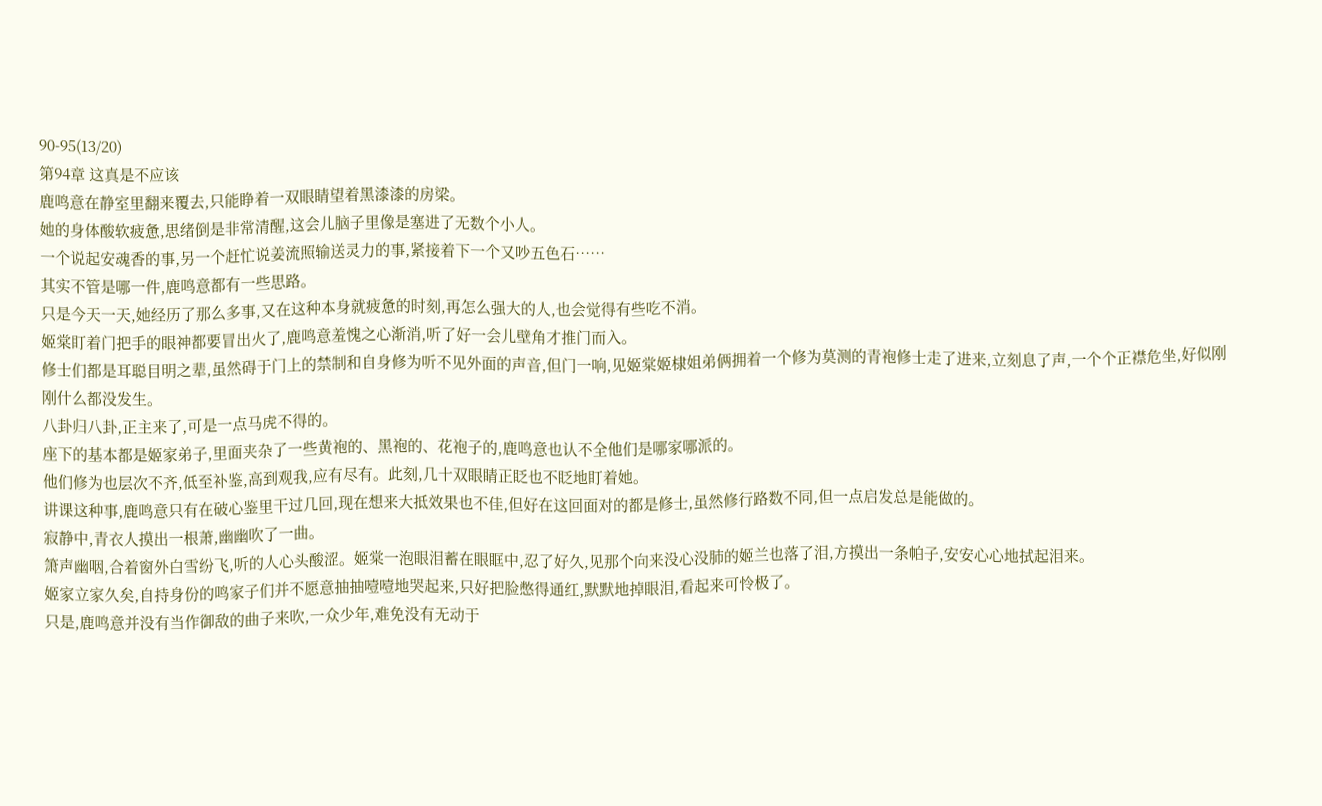90-95(13/20)
第94章 这真是不应该
鹿鸣意在静室里翻来覆去,只能睁着一双眼睛望着黑漆漆的房梁。
她的身体酸软疲惫,思绪倒是非常清醒,这会儿脑子里像是塞进了无数个小人。
一个说起安魂香的事,另一个赶忙说姜流照输送灵力的事,紧接着下一个又吵五色石……
其实不管是哪一件,鹿鸣意都有一些思路。
只是今天一天,她经历了那么多事,又在这种本身就疲惫的时刻,再怎么强大的人,也会觉得有些吃不消。
姬棠盯着门把手的眼神都要冒出火了,鹿鸣意羞愧之心渐消,听了好一会儿壁角才推门而入。
修士们都是耳聪目明之辈,虽然碍于门上的禁制和自身修为听不见外面的声音,但门一响,见姬棠姬棣姐弟俩拥着一个修为莫测的青袍修士走了进来,立刻息了声,一个个正襟危坐,好似刚刚什么都没发生。
八卦归八卦,正主来了,可是一点马虎不得的。
座下的基本都是姬家弟子,里面夹杂了一些黄袍的、黑袍的、花袍子的,鹿鸣意也认不全他们是哪家哪派的。
他们修为也层次不齐,低至补鉴,高到观我,应有尽有。此刻,几十双眼睛正眨也不眨地盯着她。
讲课这种事,鹿鸣意只有在破心鉴里干过几回,现在想来大抵效果也不佳,但好在这回面对的都是修士,虽然修行路数不同,但一点启发总是能做的。
寂静中,青衣人摸出一根萧,幽幽吹了一曲。
箫声幽咽,合着窗外白雪纷飞,听的人心头酸涩。姬棠一泡眼泪蓄在眼眶中,忍了好久,见那个向来没心没肺的姬兰也落了泪,方摸出一条帕子,安安心心地拭起泪来。
姬家立家久矣,自持身份的鸣家子们并不愿意抽抽噎噎地哭起来,只好把脸憋得通红,默默地掉眼泪,看起来可怜极了。
只是,鹿鸣意并没有当作御敌的曲子来吹,一众少年,难免没有无动于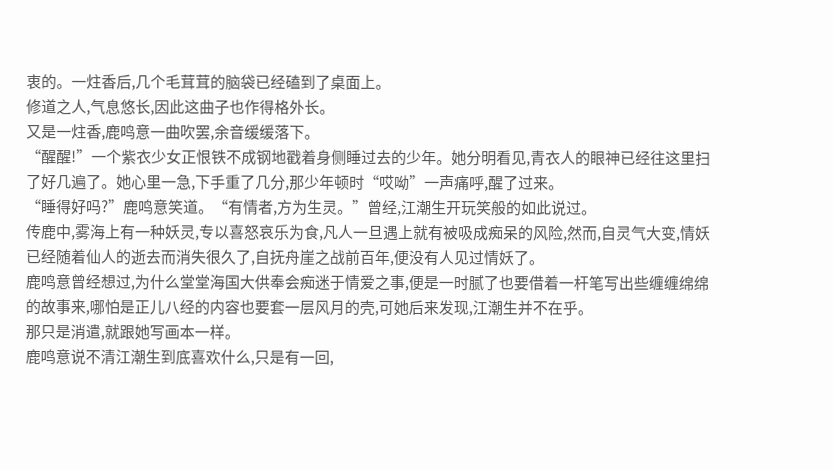衷的。一炷香后,几个毛茸茸的脑袋已经磕到了桌面上。
修道之人,气息悠长,因此这曲子也作得格外长。
又是一炷香,鹿鸣意一曲吹罢,余音缓缓落下。
“醒醒!”一个紫衣少女正恨铁不成钢地戳着身侧睡过去的少年。她分明看见,青衣人的眼神已经往这里扫了好几遍了。她心里一急,下手重了几分,那少年顿时“哎呦”一声痛呼,醒了过来。
“睡得好吗?”鹿鸣意笑道。“有情者,方为生灵。”曾经,江潮生开玩笑般的如此说过。
传鹿中,雾海上有一种妖灵,专以喜怒哀乐为食,凡人一旦遇上就有被吸成痴呆的风险,然而,自灵气大变,情妖已经随着仙人的逝去而消失很久了,自抚舟崖之战前百年,便没有人见过情妖了。
鹿鸣意曾经想过,为什么堂堂海国大供奉会痴迷于情爱之事,便是一时腻了也要借着一杆笔写出些缠缠绵绵的故事来,哪怕是正儿八经的内容也要套一层风月的壳,可她后来发现,江潮生并不在乎。
那只是消遣,就跟她写画本一样。
鹿鸣意说不清江潮生到底喜欢什么,只是有一回,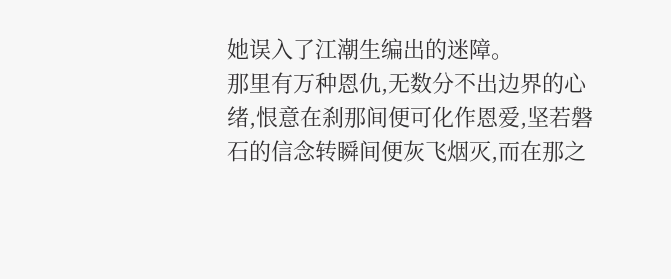她误入了江潮生编出的迷障。
那里有万种恩仇,无数分不出边界的心绪,恨意在刹那间便可化作恩爱,坚若磐石的信念转瞬间便灰飞烟灭,而在那之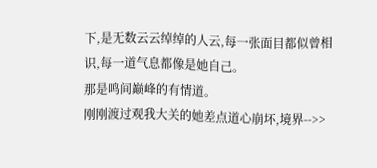下,是无数云云绰绰的人云,每一张面目都似曾相识,每一道气息都像是她自己。
那是鸣间巅峰的有情道。
刚刚渡过观我大关的她差点道心崩坏,境界-->>